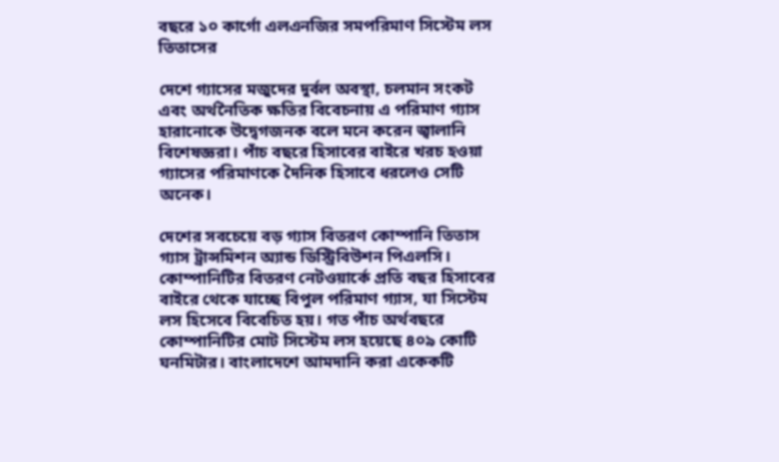বছরে ১০ কার্গো এলএনজির সমপরিমাণ সিস্টেম লস তিতাসের

দেশে গ্যাসের মজুদের দুর্বল অবস্থা, চলমান সংকট এবং অর্থনৈতিক ক্ষতির বিবেচনায় এ পরিমাণ গ্যাস হারানোকে উদ্বেগজনক বলে মনে করেন জ্বালানি বিশেষজ্ঞরা। পাঁচ বছরে হিসাবের বাইরে খরচ হওয়া গ্যাসের পরিমাণকে দৈনিক হিসাবে ধরলেও সেটি অনেক।

দেশের সবচেয়ে বড় গ্যাস বিতরণ কোম্পানি তিতাস গ্যাস ট্রান্সমিশন অ্যান্ড ডিস্ট্রিবিউশন পিএলসি। কোম্পানিটির বিতরণ নেটওয়ার্কে প্রতি বছর হিসাবের বাইরে থেকে যাচ্ছে বিপুল পরিমাণ গ্যাস, যা সিস্টেম লস হিসেবে বিবেচিত হয়। গত পাঁচ অর্থবছরে কোম্পানিটির মোট সিস্টেম লস হয়েছে ৪০৯ কোটি ঘনমিটার। বাংলাদেশে আমদানি করা একেকটি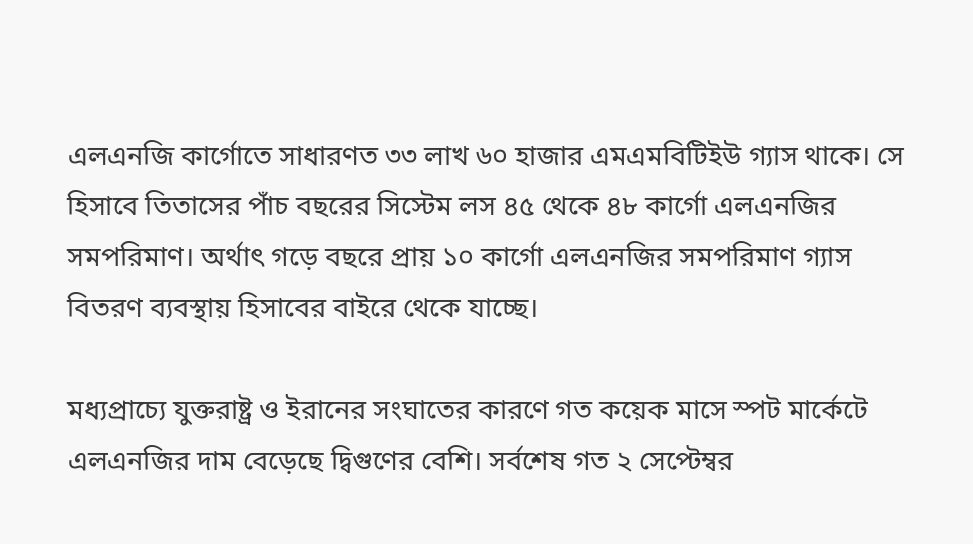এলএনজি কার্গোতে সাধারণত ৩৩ লাখ ৬০ হাজার এমএমবিটিইউ গ্যাস থাকে। সে হিসাবে তিতাসের পাঁচ বছরের সিস্টেম লস ৪৫ থেকে ৪৮ কার্গো এলএনজির সমপরিমাণ। অর্থাৎ গড়ে বছরে প্রায় ১০ কার্গো এলএনজির সমপরিমাণ গ্যাস বিতরণ ব্যবস্থায় হিসাবের বাইরে থেকে যাচ্ছে।

মধ্যপ্রাচ্যে যুক্তরাষ্ট্র ও ইরানের সংঘাতের কারণে গত কয়েক মাসে স্পট মার্কেটে এলএনজির দাম বেড়েছে দ্বিগুণের বেশি। সর্বশেষ গত ২ সেপ্টেম্বর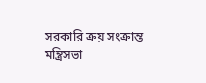সরকারি ক্রয় সংক্রান্ত মন্ত্রিসভা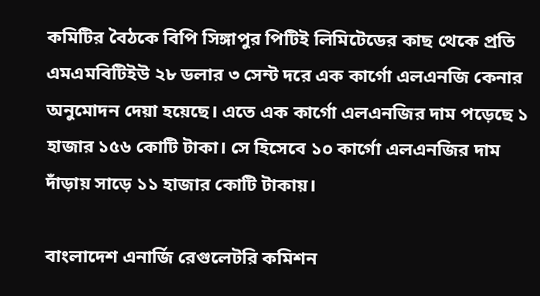কমিটির বৈঠকে বিপি সিঙ্গাপুর পিটিই লিমিটেডের কাছ থেকে প্রতি এমএমবিটিইউ ২৮ ডলার ৩ সেন্ট দরে এক কার্গো এলএনজি কেনার অনুমোদন দেয়া হয়েছে। এতে এক কার্গো এলএনজির দাম পড়েছে ১ হাজার ১৫৬ কোটি টাকা। সে হিসেবে ১০ কার্গো এলএনজির দাম দাঁড়ায় সাড়ে ১১ হাজার কোটি টাকায়।

বাংলাদেশ এনার্জি রেগুলেটরি কমিশন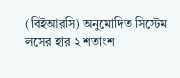(বিইআরসি) অনুমোদিত সিস্টেম লসের হার ২ শতাংশ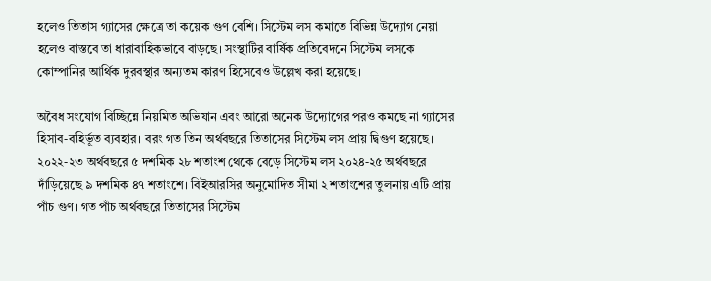হলেও তিতাস গ্যাসের ক্ষেত্রে তা কয়েক গুণ বেশি। সিস্টেম লস কমাতে বিভিন্ন উদ্যোগ নেয়া হলেও বাস্তবে তা ধারাবাহিকভাবে বাড়ছে। সংস্থাটির বার্ষিক প্রতিবেদনে সিস্টেম লসকে কোম্পানির আর্থিক দুরবস্থার অন্যতম কারণ হিসেবেও উল্লেখ করা হয়েছে।

অবৈধ সংযোগ বিচ্ছিন্নে নিয়মিত অভিযান এবং আরো অনেক উদ্যোগের পরও কমছে না গ্যাসের হিসাব-বহির্ভূত ব্যবহার। বরং গত তিন অর্থবছরে তিতাসের সিস্টেম লস প্রায় দ্বিগুণ হয়েছে। ২০২২-২৩ অর্থবছরে ৫ দশমিক ২৮ শতাংশ থেকে বেড়ে সিস্টেম লস ২০২৪-২৫ অর্থবছরে দাঁড়িয়েছে ৯ দশমিক ৪৭ শতাংশে। বিইআরসির অনুমোদিত সীমা ২ শতাংশের তুলনায় এটি প্রায় পাঁচ গুণ। গত পাঁচ অর্থবছরে তিতাসের সিস্টেম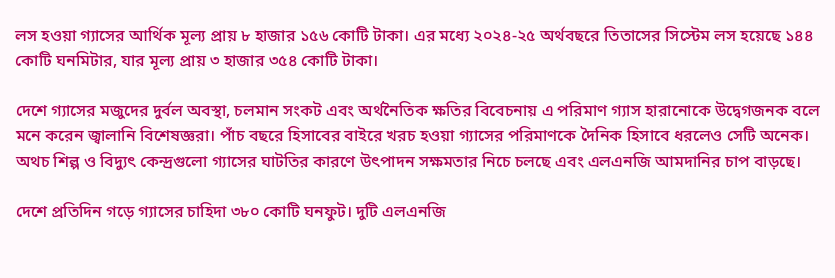লস হওয়া গ্যাসের আর্থিক মূল্য প্রায় ৮ হাজার ১৫৬ কোটি টাকা। এর মধ্যে ২০২৪-২৫ অর্থবছরে তিতাসের সিস্টেম লস হয়েছে ১৪৪ কোটি ঘনমিটার, যার মূল্য প্রায় ৩ হাজার ৩৫৪ কোটি টাকা।

দেশে গ্যাসের মজুদের দুর্বল অবস্থা, চলমান সংকট এবং অর্থনৈতিক ক্ষতির বিবেচনায় এ পরিমাণ গ্যাস হারানোকে উদ্বেগজনক বলে মনে করেন জ্বালানি বিশেষজ্ঞরা। পাঁচ বছরে হিসাবের বাইরে খরচ হওয়া গ্যাসের পরিমাণকে দৈনিক হিসাবে ধরলেও সেটি অনেক। অথচ শিল্প ও বিদ্যুৎ কেন্দ্রগুলো গ্যাসের ঘাটতির কারণে উৎপাদন সক্ষমতার নিচে চলছে এবং এলএনজি আমদানির চাপ বাড়ছে।

দেশে প্রতিদিন গড়ে গ্যাসের চাহিদা ৩৮০ কোটি ঘনফুট। দুটি এলএনজি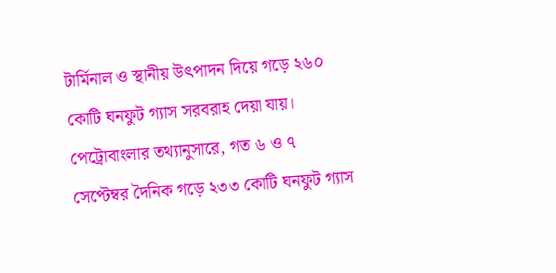টার্মিনাল ও স্থানীয় উৎপাদন দিয়ে গড়ে ২৬০ কোটি ঘনফুট গ্যাস সরবরাহ দেয়া যায়। পেট্রোবাংলার তথ্যানুসারে, গত ৬ ও ৭ সেপ্টেম্বর দৈনিক গড়ে ২৩৩ কোটি ঘনফুট গ্যাস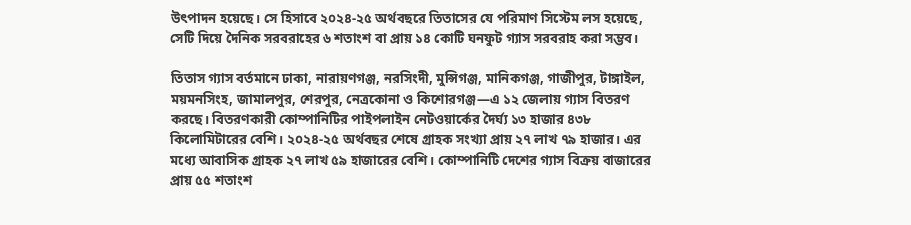উৎপাদন হয়েছে। সে হিসাবে ২০২৪-২৫ অর্থবছরে তিতাসের যে পরিমাণ সিস্টেম লস হয়েছে, সেটি দিয়ে দৈনিক সরবরাহের ৬ শতাংশ বা প্রায় ১৪ কোটি ঘনফুট গ্যাস সরবরাহ করা সম্ভব।

তিতাস গ্যাস বর্তমানে ঢাকা, নারায়ণগঞ্জ, নরসিংদী, মুন্সিগঞ্জ, মানিকগঞ্জ, গাজীপুর, টাঙ্গাইল, ময়মনসিংহ, জামালপুর, শেরপুর, নেত্রকোনা ও কিশোরগঞ্জ—এ ১২ জেলায় গ্যাস বিতরণ করছে। বিতরণকারী কোম্পানিটির পাইপলাইন নেটওয়ার্কের দৈর্ঘ্য ১৩ হাজার ৪৩৮ কিলোমিটারের বেশি। ২০২৪-২৫ অর্থবছর শেষে গ্রাহক সংখ্যা প্রায় ২৭ লাখ ৭৯ হাজার। এর মধ্যে আবাসিক গ্রাহক ২৭ লাখ ৫৯ হাজারের বেশি। কোম্পানিটি দেশের গ্যাস বিক্রয় বাজারের প্রায় ৫৫ শতাংশ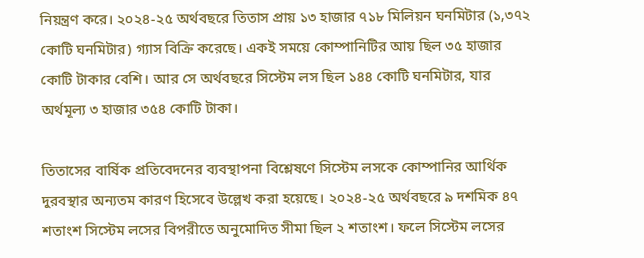নিয়ন্ত্রণ করে। ২০২৪-২৫ অর্থবছরে তিতাস প্রায় ১৩ হাজার ৭১৮ মিলিয়ন ঘনমিটার (১,৩৭২ কোটি ঘনমিটার) গ্যাস বিক্রি করেছে। একই সময়ে কোম্পানিটির আয় ছিল ৩৫ হাজার কোটি টাকার বেশি। আর সে অর্থবছরে সিস্টেম লস ছিল ১৪৪ কোটি ঘনমিটার, যার অর্থমূল্য ৩ হাজার ৩৫৪ কোটি টাকা।

তিতাসের বার্ষিক প্রতিবেদনের ব্যবস্থাপনা বিশ্লেষণে সিস্টেম লসকে কোম্পানির আর্থিক দুরবস্থার অন্যতম কারণ হিসেবে উল্লেখ করা হয়েছে। ২০২৪-২৫ অর্থবছরে ৯ দশমিক ৪৭ শতাংশ সিস্টেম লসের বিপরীতে অনুমোদিত সীমা ছিল ২ শতাংশ। ফলে সিস্টেম লসের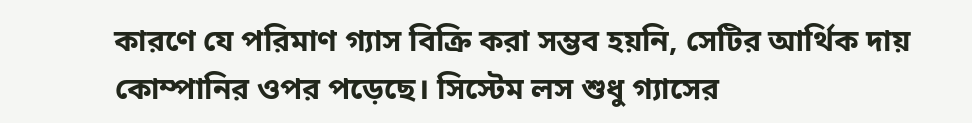কারণে যে পরিমাণ গ্যাস বিক্রি করা সম্ভব হয়নি, সেটির আর্থিক দায় কোম্পানির ওপর পড়েছে। সিস্টেম লস শুধু গ্যাসের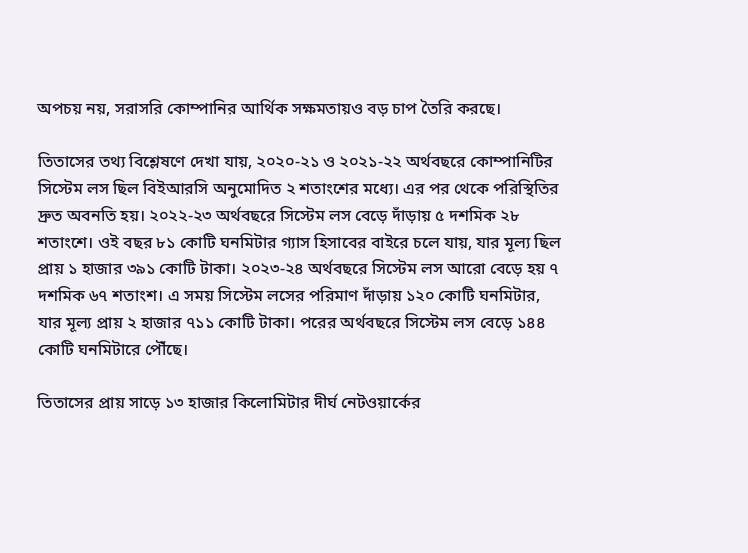অপচয় নয়, সরাসরি কোম্পানির আর্থিক সক্ষমতায়ও বড় চাপ তৈরি করছে।

তিতাসের তথ্য বিশ্লেষণে দেখা যায়, ২০২০-২১ ও ২০২১-২২ অর্থবছরে কোম্পানিটির সিস্টেম লস ছিল বিইআরসি অনুমোদিত ২ শতাংশের মধ্যে। এর পর থেকে পরিস্থিতির দ্রুত অবনতি হয়। ২০২২-২৩ অর্থবছরে সিস্টেম লস বেড়ে দাঁড়ায় ৫ দশমিক ২৮ শতাংশে। ওই বছর ৮১ কোটি ঘনমিটার গ্যাস হিসাবের বাইরে চলে যায়, যার মূল্য ছিল প্রায় ১ হাজার ৩৯১ কোটি টাকা। ২০২৩-২৪ অর্থবছরে সিস্টেম লস আরো বেড়ে হয় ৭ দশমিক ৬৭ শতাংশ। এ সময় সিস্টেম লসের পরিমাণ দাঁড়ায় ১২০ কোটি ঘনমিটার, যার মূল্য প্রায় ২ হাজার ৭১১ কোটি টাকা। পরের অর্থবছরে সিস্টেম লস বেড়ে ১৪৪ কোটি ঘনমিটারে পৌঁছে।

তিতাসের প্রায় সাড়ে ১৩ হাজার কিলোমিটার দীর্ঘ নেটওয়ার্কের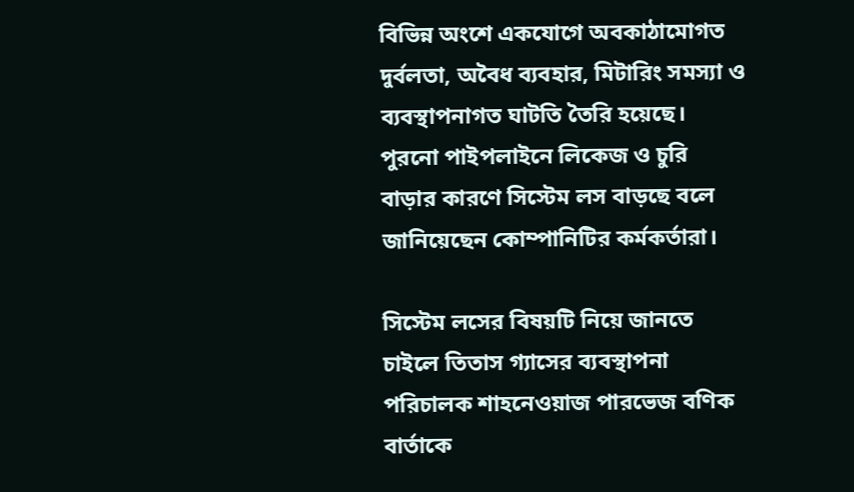বিভিন্ন অংশে একযোগে অবকাঠামোগত দুর্বলতা, অবৈধ ব্যবহার, মিটারিং সমস্যা ও ব্যবস্থাপনাগত ঘাটতি তৈরি হয়েছে। পুরনো পাইপলাইনে লিকেজ ও চুরি বাড়ার কারণে সিস্টেম লস বাড়ছে বলে জানিয়েছেন কোম্পানিটির কর্মকর্তারা।

সিস্টেম লসের বিষয়টি নিয়ে জানতে চাইলে তিতাস গ্যাসের ব্যবস্থাপনা পরিচালক শাহনেওয়াজ পারভেজ বণিক বার্তাকে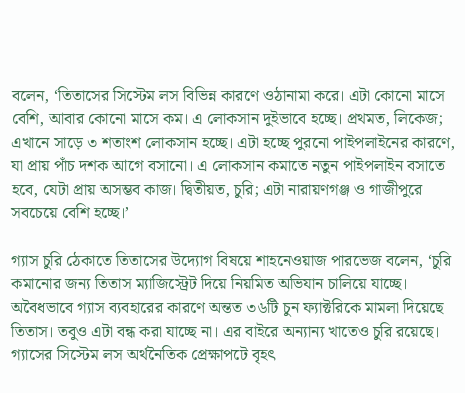বলেন, ‘তিতাসের সিস্টেম লস বিভিন্ন কারণে ওঠানামা করে। এটা কোনো মাসে বেশি, আবার কোনো মাসে কম। এ লোকসান দুইভাবে হচ্ছে। প্রথমত, লিকেজ; এখানে সাড়ে ৩ শতাংশ লোকসান হচ্ছে। এটা হচ্ছে পুরনো পাইপলাইনের কারণে, যা প্রায় পাঁচ দশক আগে বসানো। এ লোকসান কমাতে নতুন পাইপলাইন বসাতে হবে, যেটা প্রায় অসম্ভব কাজ। দ্বিতীয়ত, চুরি; এটা নারায়ণগঞ্জ ও গাজীপুরে সবচেয়ে বেশি হচ্ছে।’

গ্যাস চুরি ঠেকাতে তিতাসের উদ্যোগ বিষয়ে শাহনেওয়াজ পারভেজ বলেন, ‘চুরি কমানোর জন্য তিতাস ম্যাজিস্ট্রেট দিয়ে নিয়মিত অভিযান চালিয়ে যাচ্ছে। অবৈধভাবে গ্যাস ব্যবহারের কারণে অন্তত ৩৬টি চুন ফ্যাক্টরিকে মামলা দিয়েছে তিতাস। তবুও এটা বন্ধ করা যাচ্ছে না। এর বাইরে অন্যান্য খাতেও চুরি রয়েছে। গ্যাসের সিস্টেম লস অর্থনৈতিক প্রেক্ষাপটে বৃহৎ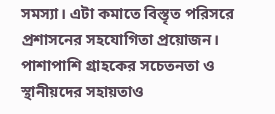সমস্যা। এটা কমাতে বিস্তৃত পরিসরে প্রশাসনের সহযোগিতা প্রয়োজন। পাশাপাশি গ্রাহকের সচেতনতা ও স্থানীয়দের সহায়তাও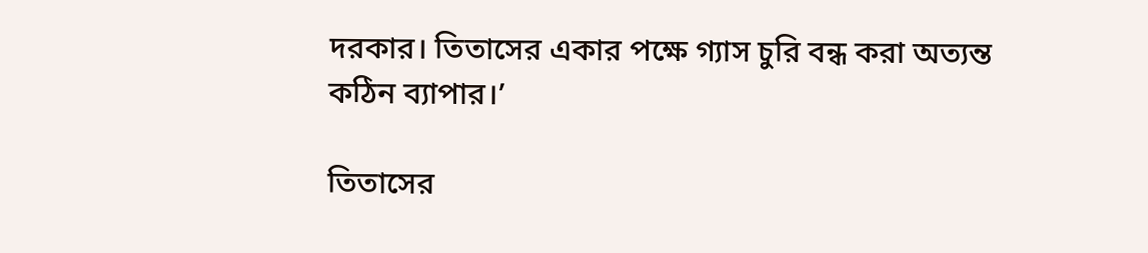দরকার। তিতাসের একার পক্ষে গ্যাস চুরি বন্ধ করা অত্যন্ত কঠিন ব্যাপার।’

তিতাসের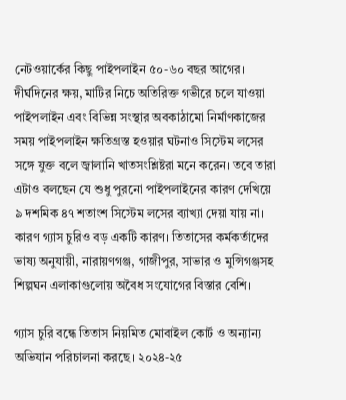নেটওয়ার্কের কিছু পাইপলাইন ৫০-৬০ বছর আগের। দীর্ঘদিনের ক্ষয়, মাটির নিচে অতিরিক্ত গভীরে চলে যাওয়া পাইপলাইন এবং বিভিন্ন সংস্থার অবকাঠামো নির্মাণকাজের সময় পাইপলাইন ক্ষতিগ্রস্ত হওয়ার ঘটনাও সিস্টেম লসের সঙ্গে যুক্ত বলে জ্বালানি খাতসংশ্লিষ্টরা মনে করেন। তবে তারা এটাও বলছেন যে শুধু পুরনো পাইপলাইনের কারণ দেখিয়ে ৯ দশমিক ৪৭ শতাংশ সিস্টেম লসের ব্যাখ্যা দেয়া যায় না। কারণ গ্যাস চুরিও বড় একটি কারণ। তিতাসের কর্মকর্তাদের ভাষ্য অনুযায়ী, নারায়ণগঞ্জ, গাজীপুর, সাভার ও মুন্সিগঞ্জসহ শিল্পঘন এলাকাগুলোয় অবৈধ সংযোগের বিস্তার বেশি।

গ্যাস চুরি বন্ধে তিতাস নিয়মিত মোবাইল কোর্ট ও অন্যান্য অভিযান পরিচালনা করছে। ২০২৪-২৫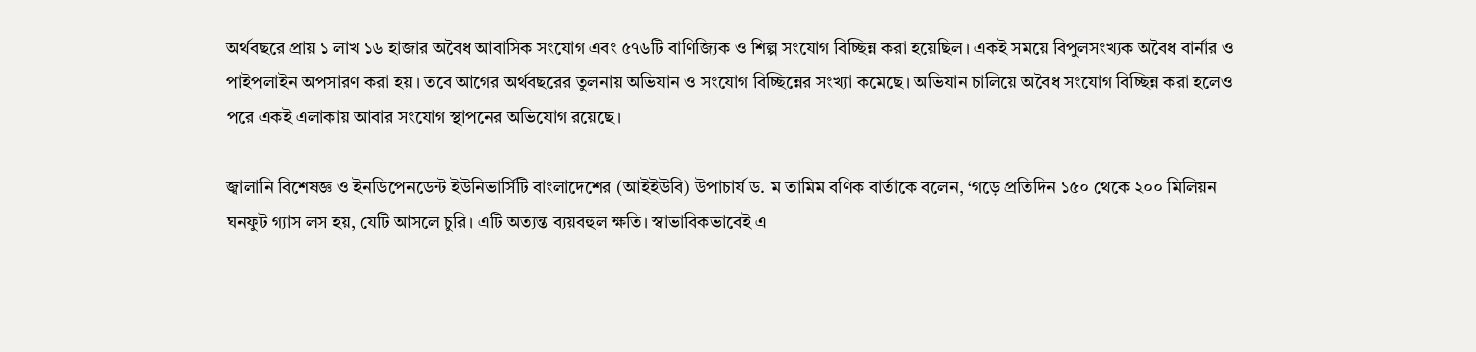অর্থবছরে প্রায় ১ লাখ ১৬ হাজার অবৈধ আবাসিক সংযোগ এবং ৫৭৬টি বাণিজ্যিক ও শিল্প সংযোগ বিচ্ছিন্ন করা হয়েছিল। একই সময়ে বিপুলসংখ্যক অবৈধ বার্নার ও পাইপলাইন অপসারণ করা হয়। তবে আগের অর্থবছরের তুলনায় অভিযান ও সংযোগ বিচ্ছিন্নের সংখ্যা কমেছে। অভিযান চালিয়ে অবৈধ সংযোগ বিচ্ছিন্ন করা হলেও পরে একই এলাকায় আবার সংযোগ স্থাপনের অভিযোগ রয়েছে।

জ্বালানি বিশেষজ্ঞ ও ইনডিপেনডেন্ট ইউনিভার্সিটি বাংলাদেশের (আইইউবি) উপাচার্য ড. ম তামিম বণিক বার্তাকে বলেন, ‘গড়ে প্রতিদিন ১৫০ থেকে ২০০ মিলিয়ন ঘনফুট গ্যাস লস হয়, যেটি আসলে চুরি। এটি অত্যন্ত ব্যয়বহুল ক্ষতি। স্বাভাবিকভাবেই এ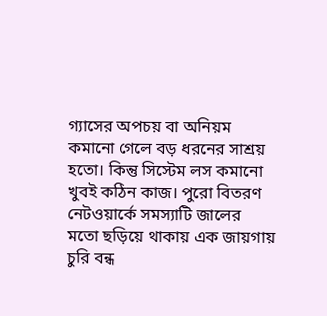গ্যাসের অপচয় বা অনিয়ম কমানো গেলে বড় ধরনের সাশ্রয় হতো। কিন্তু সিস্টেম লস কমানো খুবই কঠিন কাজ। পুরো বিতরণ নেটওয়ার্কে সমস্যাটি জালের মতো ছড়িয়ে থাকায় এক জায়গায় চুরি বন্ধ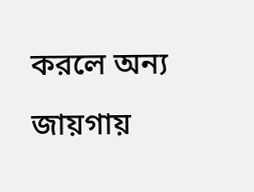করলে অন্য জায়গায়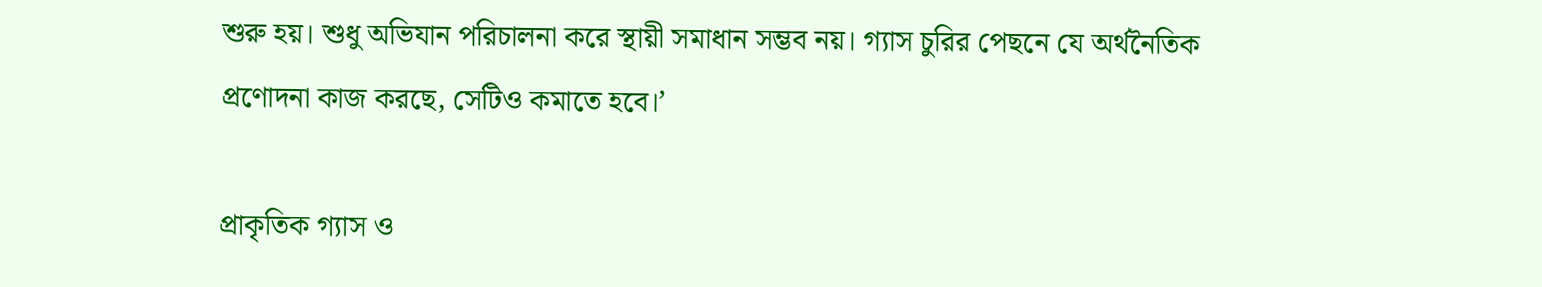শুরু হয়। শুধু অভিযান পরিচালনা করে স্থায়ী সমাধান সম্ভব নয়। গ্যাস চুরির পেছনে যে অর্থনৈতিক প্রণোদনা কাজ করছে, সেটিও কমাতে হবে।’

প্রাকৃতিক গ্যাস ও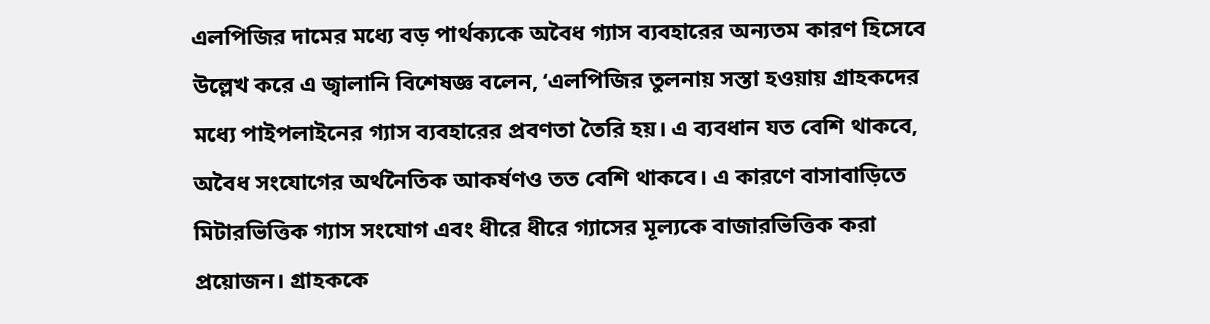এলপিজির দামের মধ্যে বড় পার্থক্যকে অবৈধ গ্যাস ব্যবহারের অন্যতম কারণ হিসেবে উল্লেখ করে এ জ্বালানি বিশেষজ্ঞ বলেন, ‘এলপিজির তুলনায় সস্তা হওয়ায় গ্রাহকদের মধ্যে পাইপলাইনের গ্যাস ব্যবহারের প্রবণতা তৈরি হয়। এ ব্যবধান যত বেশি থাকবে, অবৈধ সংযোগের অর্থনৈতিক আকর্ষণও তত বেশি থাকবে। এ কারণে বাসাবাড়িতে মিটারভিত্তিক গ্যাস সংযোগ এবং ধীরে ধীরে গ্যাসের মূল্যকে বাজারভিত্তিক করা প্রয়োজন। গ্রাহককে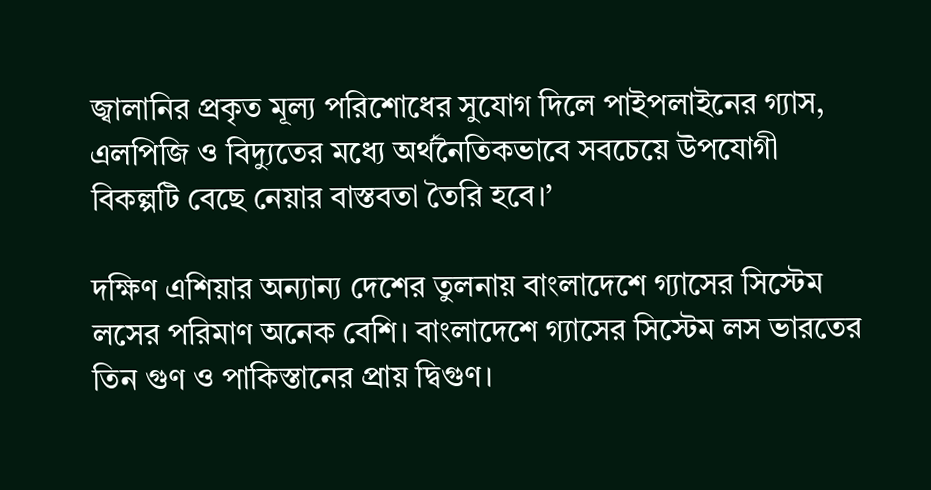জ্বালানির প্রকৃত মূল্য পরিশোধের সুযোগ দিলে পাইপলাইনের গ্যাস, এলপিজি ও বিদ্যুতের মধ্যে অর্থনৈতিকভাবে সবচেয়ে উপযোগী বিকল্পটি বেছে নেয়ার বাস্তবতা তৈরি হবে।’

দক্ষিণ এশিয়ার অন্যান্য দেশের তুলনায় বাংলাদেশে গ্যাসের সিস্টেম লসের পরিমাণ অনেক বেশি। বাংলাদেশে গ্যাসের সিস্টেম লস ভারতের তিন গুণ ও পাকিস্তানের প্রায় দ্বিগুণ।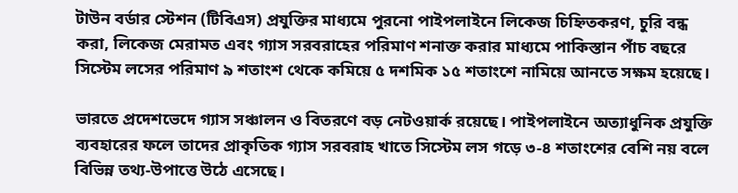টাউন বর্ডার স্টেশন (টিবিএস) প্রযুক্তির মাধ্যমে পুরনো পাইপলাইনে লিকেজ চিহ্নিতকরণ, চুরি বন্ধ করা, লিকেজ মেরামত এবং গ্যাস সরবরাহের পরিমাণ শনাক্ত করার মাধ্যমে পাকিস্তান পাঁচ বছরে সিস্টেম লসের পরিমাণ ৯ শতাংশ থেকে কমিয়ে ৫ দশমিক ১৫ শতাংশে নামিয়ে আনতে সক্ষম হয়েছে।

ভারতে প্রদেশভেদে গ্যাস সঞ্চালন ও বিতরণে বড় নেটওয়ার্ক রয়েছে। পাইপলাইনে অত্যাধুনিক প্রযুক্তি ব্যবহারের ফলে তাদের প্রাকৃতিক গ্যাস সরবরাহ খাতে সিস্টেম লস গড়ে ৩-৪ শতাংশের বেশি নয় বলে বিভিন্ন তথ্য-উপাত্তে উঠে এসেছে।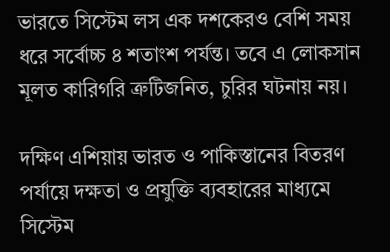ভারতে সিস্টেম লস এক দশকেরও বেশি সময় ধরে সর্বোচ্চ ৪ শতাংশ পর্যন্ত। তবে এ লোকসান মূলত কারিগরি ত্রুটিজনিত, চুরির ঘটনায় নয়।

দক্ষিণ এশিয়ায় ভারত ও পাকিস্তানের বিতরণ পর্যায়ে দক্ষতা ও প্রযুক্তি ব্যবহারের মাধ্যমে সিস্টেম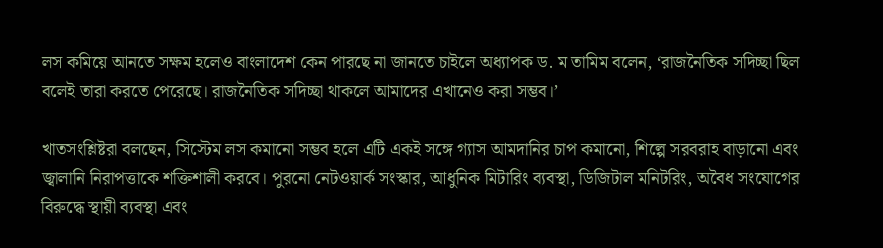লস কমিয়ে আনতে সক্ষম হলেও বাংলাদেশ কেন পারছে না জানতে চাইলে অধ্যাপক ড. ম তামিম বলেন, ‘রাজনৈতিক সদিচ্ছা ছিল বলেই তারা করতে পেরেছে। রাজনৈতিক সদিচ্ছা থাকলে আমাদের এখানেও করা সম্ভব।’

খাতসংশ্লিষ্টরা বলছেন, সিস্টেম লস কমানো সম্ভব হলে এটি একই সঙ্গে গ্যাস আমদানির চাপ কমানো, শিল্পে সরবরাহ বাড়ানো এবং জ্বালানি নিরাপত্তাকে শক্তিশালী করবে। পুরনো নেটওয়ার্ক সংস্কার, আধুনিক মিটারিং ব্যবস্থা, ডিজিটাল মনিটরিং, অবৈধ সংযোগের বিরুদ্ধে স্থায়ী ব্যবস্থা এবং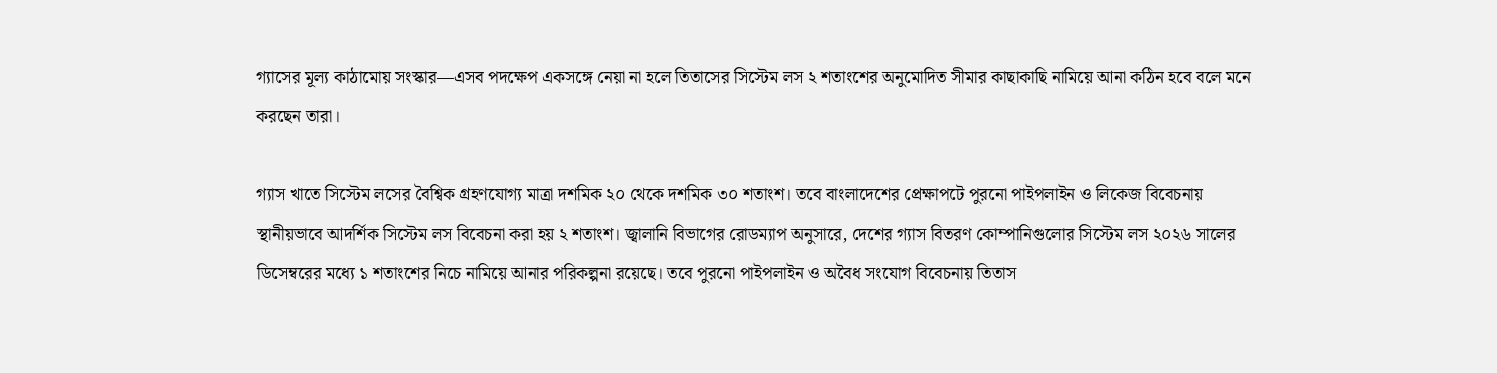গ্যাসের মূল্য কাঠামোয় সংস্কার—এসব পদক্ষেপ একসঙ্গে নেয়া না হলে তিতাসের সিস্টেম লস ২ শতাংশের অনুমোদিত সীমার কাছাকাছি নামিয়ে আনা কঠিন হবে বলে মনে করছেন তারা।

গ্যাস খাতে সিস্টেম লসের বৈশ্বিক গ্রহণযোগ্য মাত্রা দশমিক ২০ থেকে দশমিক ৩০ শতাংশ। তবে বাংলাদেশের প্রেক্ষাপটে পুরনো পাইপলাইন ও লিকেজ বিবেচনায় স্থানীয়ভাবে আদর্শিক সিস্টেম লস বিবেচনা করা হয় ২ শতাংশ। জ্বালানি বিভাগের রোডম্যাপ অনুসারে, দেশের গ্যাস বিতরণ কোম্পানিগুলোর সিস্টেম লস ২০২৬ সালের ডিসেম্বরের মধ্যে ১ শতাংশের নিচে নামিয়ে আনার পরিকল্পনা রয়েছে। তবে পুরনো পাইপলাইন ও অবৈধ সংযোগ বিবেচনায় তিতাস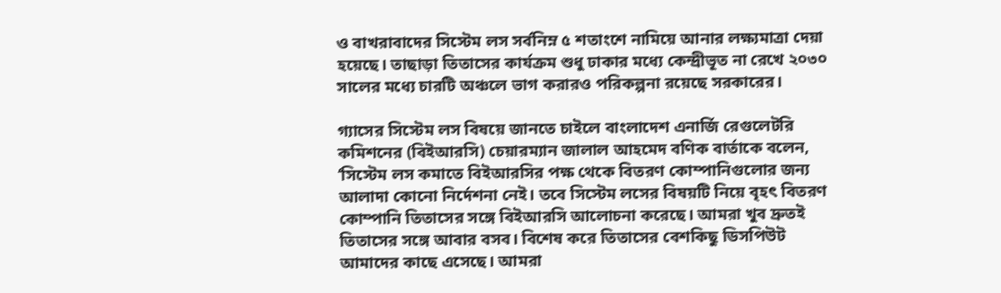ও বাখরাবাদের সিস্টেম লস সর্বনিম্ন ৫ শতাংশে নামিয়ে আনার লক্ষ্যমাত্রা দেয়া হয়েছে। তাছাড়া তিতাসের কার্যক্রম শুধু ঢাকার মধ্যে কেন্দ্রীভূত না রেখে ২০৩০ সালের মধ্যে চারটি অঞ্চলে ভাগ করারও পরিকল্পনা রয়েছে সরকারের।

গ্যাসের সিস্টেম লস বিষয়ে জানতে চাইলে বাংলাদেশ এনার্জি রেগুলেটরি কমিশনের (বিইআরসি) চেয়ারম্যান জালাল আহমেদ বণিক বার্তাকে বলেন, ‘সিস্টেম লস কমাতে বিইআরসির পক্ষ থেকে বিতরণ কোম্পানিগুলোর জন্য আলাদা কোনো নির্দেশনা নেই। তবে সিস্টেম লসের বিষয়টি নিয়ে বৃহৎ বিতরণ কোম্পানি তিতাসের সঙ্গে বিইআরসি আলোচনা করেছে। আমরা খুব দ্রুতই তিতাসের সঙ্গে আবার বসব। বিশেষ করে তিতাসের বেশকিছু ডিসপিউট আমাদের কাছে এসেছে। আমরা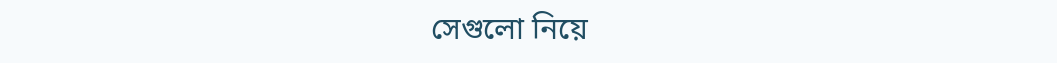সেগুলো নিয়ে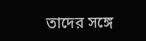তাদের সঙ্গে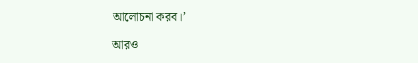আলোচনা করব।’

আরও